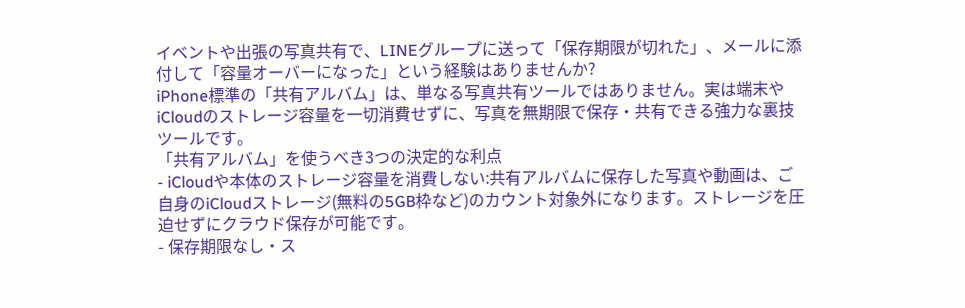イベントや出張の写真共有で、LINEグループに送って「保存期限が切れた」、メールに添付して「容量オーバーになった」という経験はありませんか?
iPhone標準の「共有アルバム」は、単なる写真共有ツールではありません。実は端末やiCloudのストレージ容量を一切消費せずに、写真を無期限で保存・共有できる強力な裏技ツールです。
「共有アルバム」を使うべき3つの決定的な利点
- iCloudや本体のストレージ容量を消費しない:共有アルバムに保存した写真や動画は、ご自身のiCloudストレージ(無料の5GB枠など)のカウント対象外になります。ストレージを圧迫せずにクラウド保存が可能です。
- 保存期限なし・ス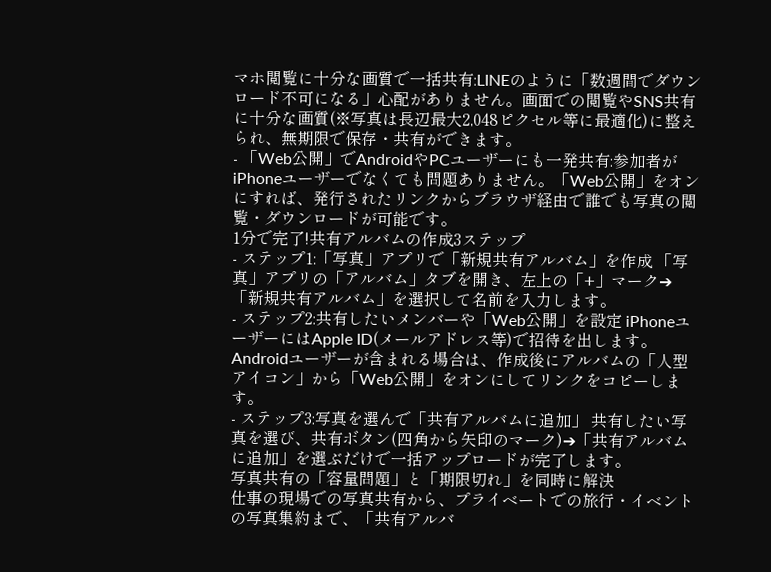マホ閲覧に十分な画質で一括共有:LINEのように「数週間でダウンロード不可になる」心配がありません。画面での閲覧やSNS共有に十分な画質(※写真は長辺最大2,048ピクセル等に最適化)に整えられ、無期限で保存・共有ができます。
- 「Web公開」でAndroidやPCユーザーにも一発共有:参加者がiPhoneユーザーでなくても問題ありません。「Web公開」をオンにすれば、発行されたリンクからブラウザ経由で誰でも写真の閲覧・ダウンロードが可能です。
1分で完了!共有アルバムの作成3ステップ
- ステップ1:「写真」アプリで「新規共有アルバム」を作成 「写真」アプリの「アルバム」タブを開き、左上の「+」マーク➔「新規共有アルバム」を選択して名前を入力します。
- ステップ2:共有したいメンバーや「Web公開」を設定 iPhoneユーザーにはApple ID(メールアドレス等)で招待を出します。Androidユーザーが含まれる場合は、作成後にアルバムの「人型アイコン」から「Web公開」をオンにしてリンクをコピーします。
- ステップ3:写真を選んで「共有アルバムに追加」 共有したい写真を選び、共有ボタン(四角から矢印のマーク)➔「共有アルバムに追加」を選ぶだけで一括アップロードが完了します。
写真共有の「容量問題」と「期限切れ」を同時に解決
仕事の現場での写真共有から、プライベートでの旅行・イベントの写真集約まで、「共有アルバ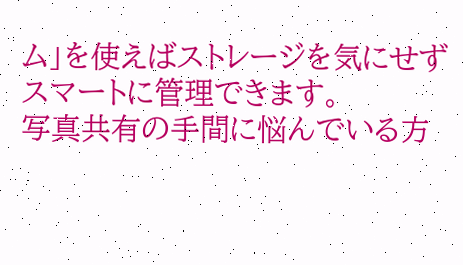ム」を使えばストレージを気にせずスマートに管理できます。
写真共有の手間に悩んでいる方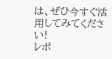は、ぜひ今すぐ活用してみてください!
レポ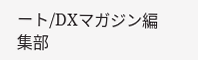ート/DXマガジン編集部